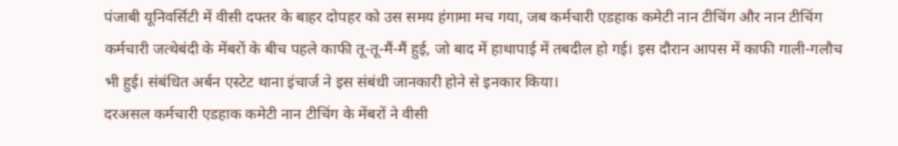पंजाबी यूनिवर्सिटी में वीसी दफ्तर के बाहर दोपहर को उस समय हंगामा मच गया, जब कर्मचारी एडहाक कमेटी नान टीचिंग और नान टीचिंग कर्मचारी जत्थेबंदी के मेंबरों के बीच पहले काफी तू-तू-मैं-मैं हुई, जो बाद में हाथापाई में तबदील हो गई। इस दौरान आपस में काफी गाली-गलौच भी हुई। संबंधित अर्बन एस्टेट थाना इंचार्ज ने इस संबंधी जानकारी होने से इनकार किया।
दरअसल कर्मचारी एडहाक कमेटी नान टीचिंग के मेंबरों ने वीसी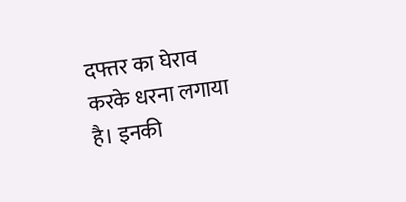दफ्तर का घेराव करके धरना लगाया है। इनकी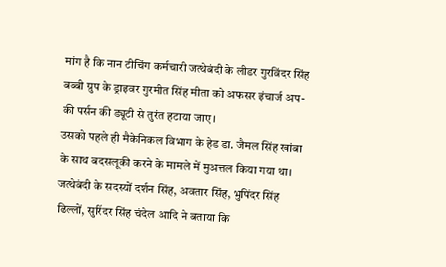मांग है कि नान टीचिंग कर्मचारी जत्थेबंदी के लीडर गुरविंदर सिंह बब्बी ग्रुप के ड्राइवर गुरमीत सिंह मीता को अफसर इंचार्ज अप-की पर्सन की ड्यूटी से तुरंत हटाया जाए।
उसको पहले ही मैकेनिकल विभाग के हेड डा. जैमल सिंह खांबा के साथ बदसलूकी करने के मामले में मुअत्तल किया गया था। जत्थेबंदी के सदस्यों दर्शन सिंह, अवतार सिंह, भुपिंदर सिंह ढिल्लों, सुरिंदर सिंह चंदेल आदि ने बताया कि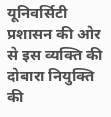यूनिवर्सिटी प्रशासन की ओर से इस व्यक्ति की दोबारा नियुक्ति की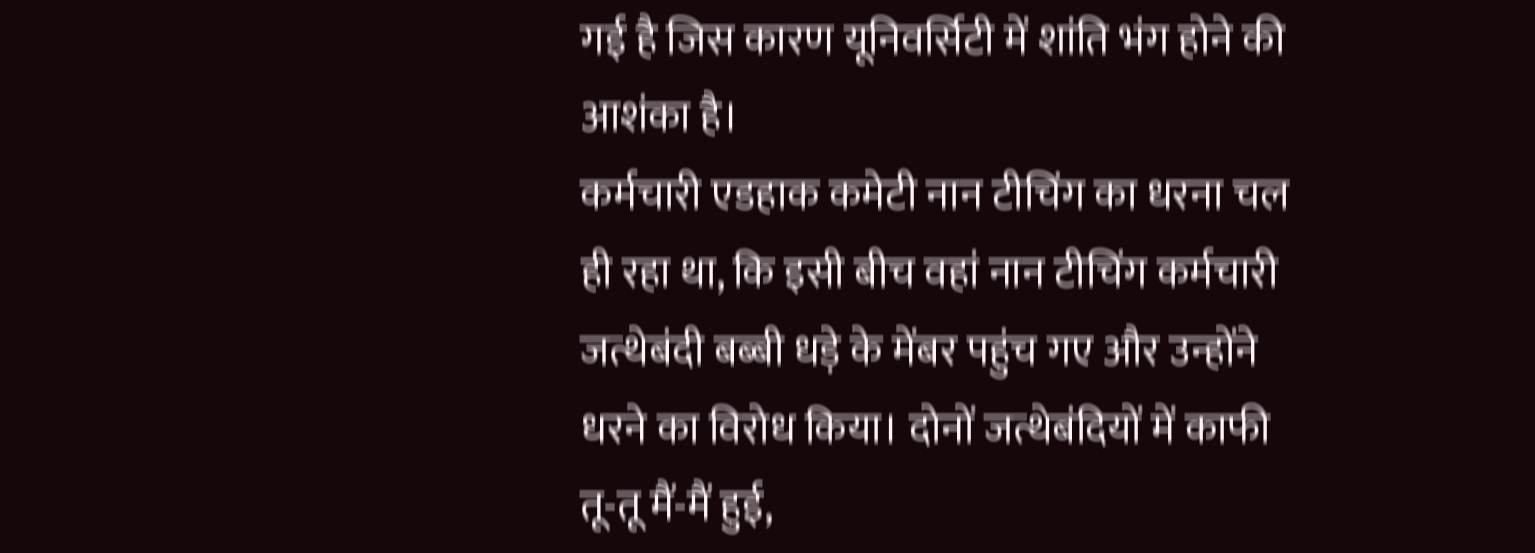गई है जिस कारण यूनिवर्सिटी में शांति भंग होने की आशंका है।
कर्मचारी एडहाक कमेटी नान टीचिंग का धरना चल ही रहा था, कि इसी बीच वहां नान टीचिंग कर्मचारी जत्थेबंदी बब्बी धड़े के मेंबर पहुंच गए और उन्होंने धरने का विरोध किया। दोनों जत्थेबंदियों में काफी तू-तू मैं-मैं हुई,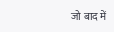जो बाद में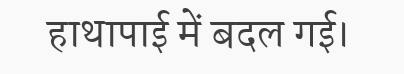हाथापाई में बदल गई।